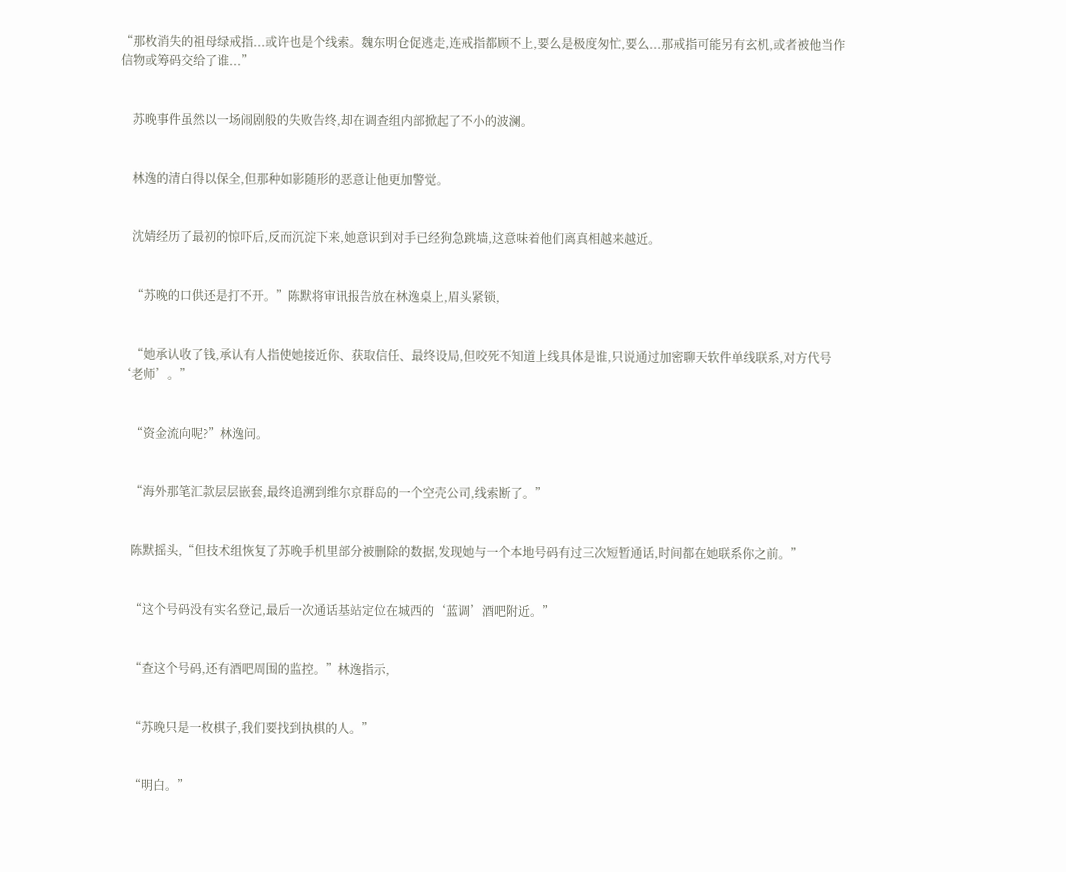“那枚消失的祖母绿戒指...或许也是个线索。魏东明仓促逃走,连戒指都顾不上,要么是极度匆忙,要么...那戒指可能另有玄机,或者被他当作信物或筹码交给了谁...”


    苏晚事件虽然以一场闹剧般的失败告终,却在调查组内部掀起了不小的波澜。


    林逸的清白得以保全,但那种如影随形的恶意让他更加警觉。


    沈婧经历了最初的惊吓后,反而沉淀下来,她意识到对手已经狗急跳墙,这意味着他们离真相越来越近。


    “苏晚的口供还是打不开。”陈默将审讯报告放在林逸桌上,眉头紧锁,


    “她承认收了钱,承认有人指使她接近你、获取信任、最终设局,但咬死不知道上线具体是谁,只说通过加密聊天软件单线联系,对方代号‘老师’。”


    “资金流向呢?”林逸问。


    “海外那笔汇款层层嵌套,最终追溯到维尔京群岛的一个空壳公司,线索断了。”


    陈默摇头,“但技术组恢复了苏晚手机里部分被删除的数据,发现她与一个本地号码有过三次短暂通话,时间都在她联系你之前。”


    “这个号码没有实名登记,最后一次通话基站定位在城西的‘蓝调’酒吧附近。”


    “查这个号码,还有酒吧周围的监控。”林逸指示,


    “苏晚只是一枚棋子,我们要找到执棋的人。”


    “明白。”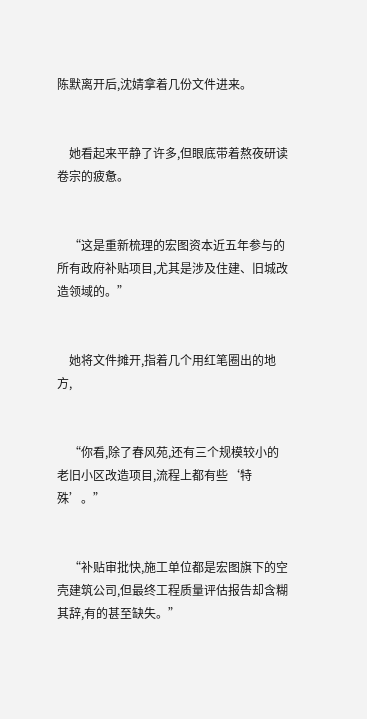陈默离开后,沈婧拿着几份文件进来。


    她看起来平静了许多,但眼底带着熬夜研读卷宗的疲惫。


    “这是重新梳理的宏图资本近五年参与的所有政府补贴项目,尤其是涉及住建、旧城改造领域的。”


    她将文件摊开,指着几个用红笔圈出的地方,


    “你看,除了春风苑,还有三个规模较小的老旧小区改造项目,流程上都有些‘特殊’。”


    “补贴审批快,施工单位都是宏图旗下的空壳建筑公司,但最终工程质量评估报告却含糊其辞,有的甚至缺失。”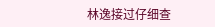林逸接过仔细查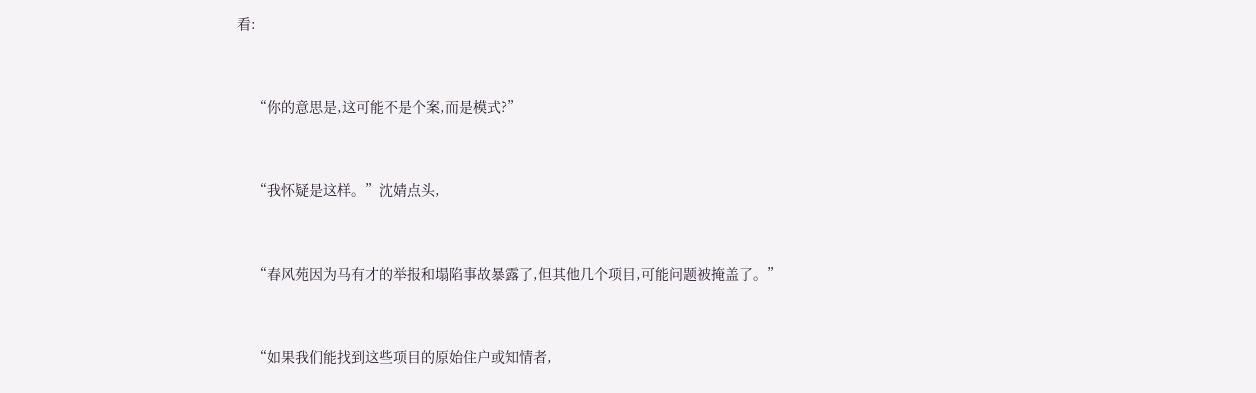看:


    “你的意思是,这可能不是个案,而是模式?”


    “我怀疑是这样。”沈婧点头,


    “春风苑因为马有才的举报和塌陷事故暴露了,但其他几个项目,可能问题被掩盖了。”


    “如果我们能找到这些项目的原始住户或知情者,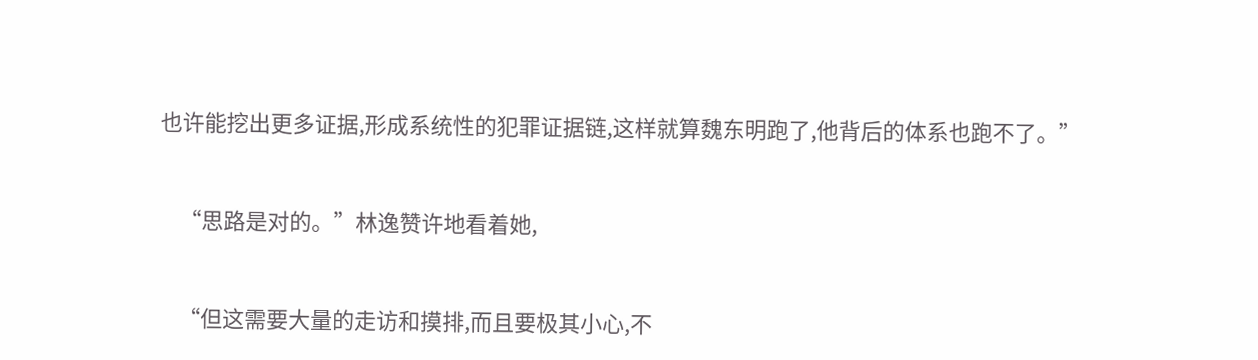也许能挖出更多证据,形成系统性的犯罪证据链,这样就算魏东明跑了,他背后的体系也跑不了。”


    “思路是对的。”林逸赞许地看着她,


    “但这需要大量的走访和摸排,而且要极其小心,不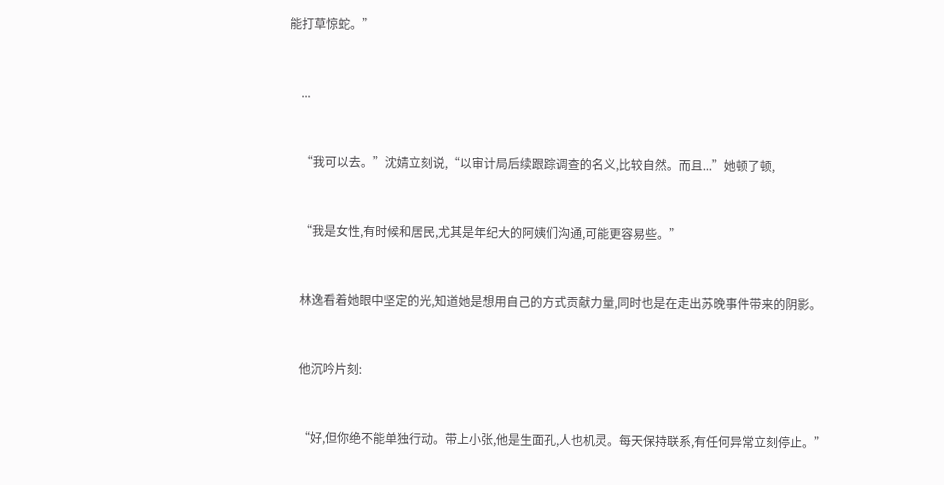能打草惊蛇。”


    ...


    “我可以去。”沈婧立刻说,“以审计局后续跟踪调查的名义,比较自然。而且...”她顿了顿,


    “我是女性,有时候和居民,尤其是年纪大的阿姨们沟通,可能更容易些。”


    林逸看着她眼中坚定的光,知道她是想用自己的方式贡献力量,同时也是在走出苏晚事件带来的阴影。


    他沉吟片刻:


    “好,但你绝不能单独行动。带上小张,他是生面孔,人也机灵。每天保持联系,有任何异常立刻停止。”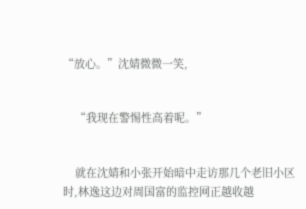“放心。”沈婧微微一笑,


    “我现在警惕性高着呢。”


    就在沈婧和小张开始暗中走访那几个老旧小区时,林逸这边对周国富的监控网正越收越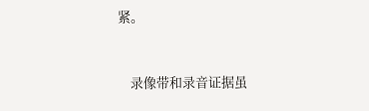紧。


    录像带和录音证据虽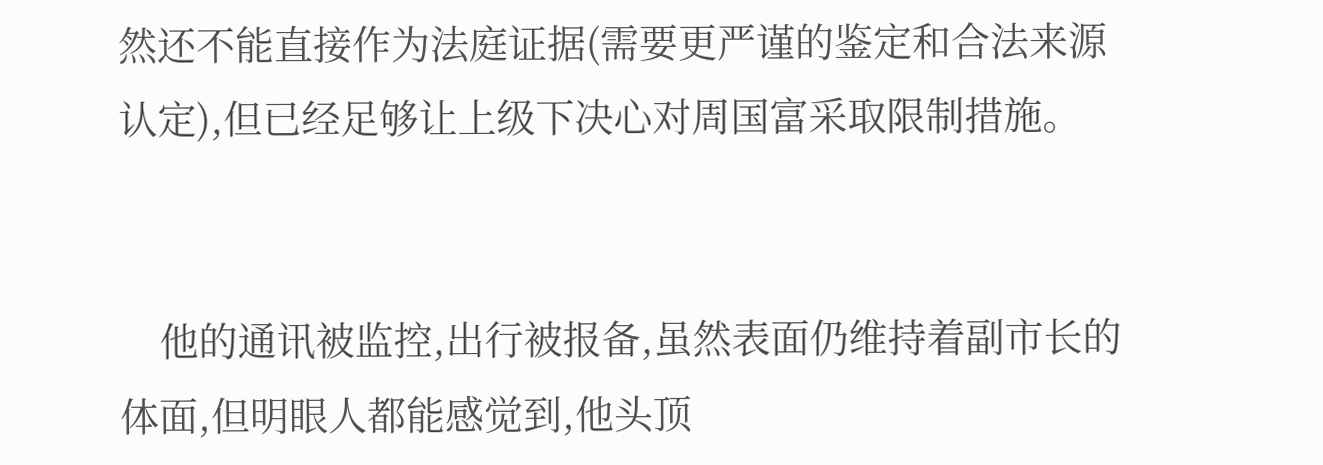然还不能直接作为法庭证据(需要更严谨的鉴定和合法来源认定),但已经足够让上级下决心对周国富采取限制措施。


    他的通讯被监控,出行被报备,虽然表面仍维持着副市长的体面,但明眼人都能感觉到,他头顶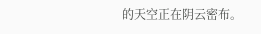的天空正在阴云密布。